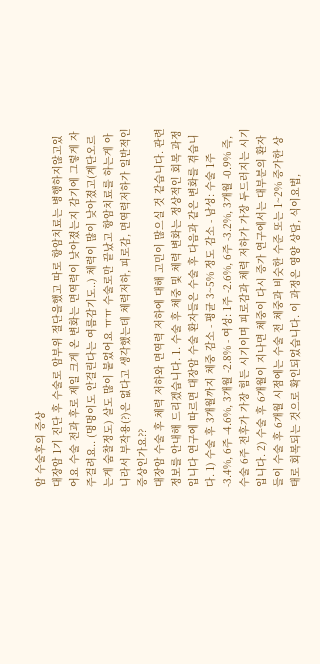암 수술후의 증상
대장암 1기 진단 후 수술로 암부위 절단을했고 따로 항암치료는 병행하지않고있어요 수술 전과 후로 제일 크게 온 변화는 면역력이 낮아졌는지 감기에 그렇게 자주걸려요.. (멍멍이도 안걸린다는 여름감기도..) 체력이 많이 낮아졌고(계단오르는게 숨찰정도) 살도 많이 붙었어요 ㅠㅠ 수술로만 끝났고 항암치료를 하는게 아니라서 부작용(?)은 없다고 생각했는데 체력저하, 피로감, 면역력저하가 일반적인 증상인가요??
대장암 수술 후 체력 저하와 면역력 저하에 대해 고민이 많으실 것 같습니다. 관련 정보를 안내해 드리겠습니다. 1. 수술 후 체중 및 체력 변화는 정상적인 회복 과정입니다 연구에 따르면 대장암 수술 환자들은 수술 후 다음과 같은 변화를 겪습니다. 1) 수술 후 3개월까지 체중 감소 - 평균 3~5% 정도 감소 - 남성: 수술 1주 -3.4%, 6주 -4.6%, 3개월 -2.8% - 여성: 1주 -2.6%, 6주 -3.2%, 3개월 -0.9% 즉, 수술 6주 전후가 가장 힘든 시기이며 피로감과 체력 저하가 가장 두드러지는 시기입니다. 2) 수술 후 6개월이 지나면 체중이 다시 증가 연구에서는 대부분의 환자들이 수술 후 6개월 시점에는 수술 전 체중과 비슷한 수준 또는 1~2% 증가한 상태로 회복되는 것으로 확인되었습니다. 이 과정은 영양 상담, 식이요법,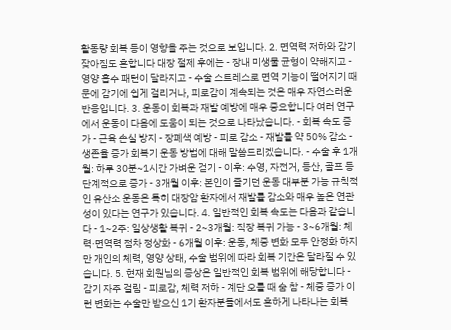활동량 회복 등이 영향을 주는 것으로 보입니다. 2. 면역력 저하와 감기 잦아짐도 흔합니다 대장 절제 후에는 - 장내 미생물 균형이 약해지고 - 영양 흡수 패턴이 달라지고 - 수술 스트레스로 면역 기능이 떨어지기 때문에 감기에 쉽게 걸리거나, 피로감이 계속되는 것은 매우 자연스러운 반응입니다. 3. 운동이 회복과 재발 예방에 매우 중요합니다 여러 연구에서 운동이 다음에 도움이 되는 것으로 나타났습니다. - 회복 속도 증가 - 근육 손실 방지 - 장폐색 예방 - 피로 감소 - 재발률 약 50% 감소 - 생존율 증가 회복기 운동 방법에 대해 말씀드리겠습니다. - 수술 후 1개월: 하루 30분~1시간 가벼운 걷기 - 이후: 수영, 자전거, 등산, 골프 등 단계적으로 증가 - 3개월 이후: 본인이 즐기던 운동 대부분 가능 규칙적인 유산소 운동은 특히 대장암 환자에서 재발률 감소와 매우 높은 연관성이 있다는 연구가 있습니다. 4. 일반적인 회복 속도는 다음과 같습니다 - 1~2주: 일상생활 복귀 - 2~3개월: 직장 복귀 가능 - 3~6개월: 체력·면역력 점차 정상화 - 6개월 이후: 운동, 체중 변화 모두 안정화 하지만 개인의 체력, 영양 상태, 수술 범위에 따라 회복 기간은 달라질 수 있습니다. 5. 현재 회원님의 증상은 일반적인 회복 범위에 해당합니다 - 감기 자주 걸림 - 피로감, 체력 저하 - 계단 오를 때 숨 참 - 체중 증가 이런 변화는 수술만 받으신 1기 환자분들에서도 흔하게 나타나는 회복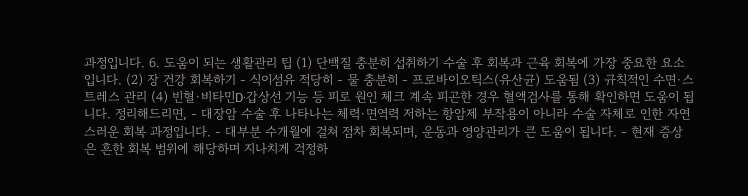과정입니다. 6. 도움이 되는 생활관리 팁 (1) 단백질 충분히 섭취하기 수술 후 회복과 근육 회복에 가장 중요한 요소입니다. (2) 장 건강 회복하기 - 식이섬유 적당히 - 물 충분히 - 프로바이오틱스(유산균) 도움됨 (3) 규칙적인 수면·스트레스 관리 (4) 빈혈·비타민D·갑상선 기능 등 피로 원인 체크 계속 피곤한 경우 혈액검사를 통해 확인하면 도움이 됩니다. 정리해드리면, - 대장암 수술 후 나타나는 체력·면역력 저하는 항암제 부작용이 아니라 수술 자체로 인한 자연스러운 회복 과정입니다. - 대부분 수개월에 걸쳐 점차 회복되며, 운동과 영양관리가 큰 도움이 됩니다. - 현재 증상은 흔한 회복 범위에 해당하며 지나치게 걱정하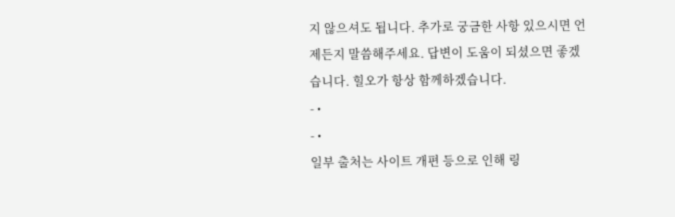지 않으셔도 됩니다. 추가로 궁금한 사항 있으시면 언제든지 말씀해주세요. 답변이 도움이 되셨으면 좋겠습니다. 힐오가 항상 함께하겠습니다.
- •
- •
일부 출처는 사이트 개편 등으로 인해 링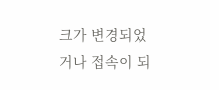크가 변경되었거나 접속이 되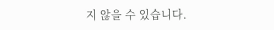지 않을 수 있습니다.